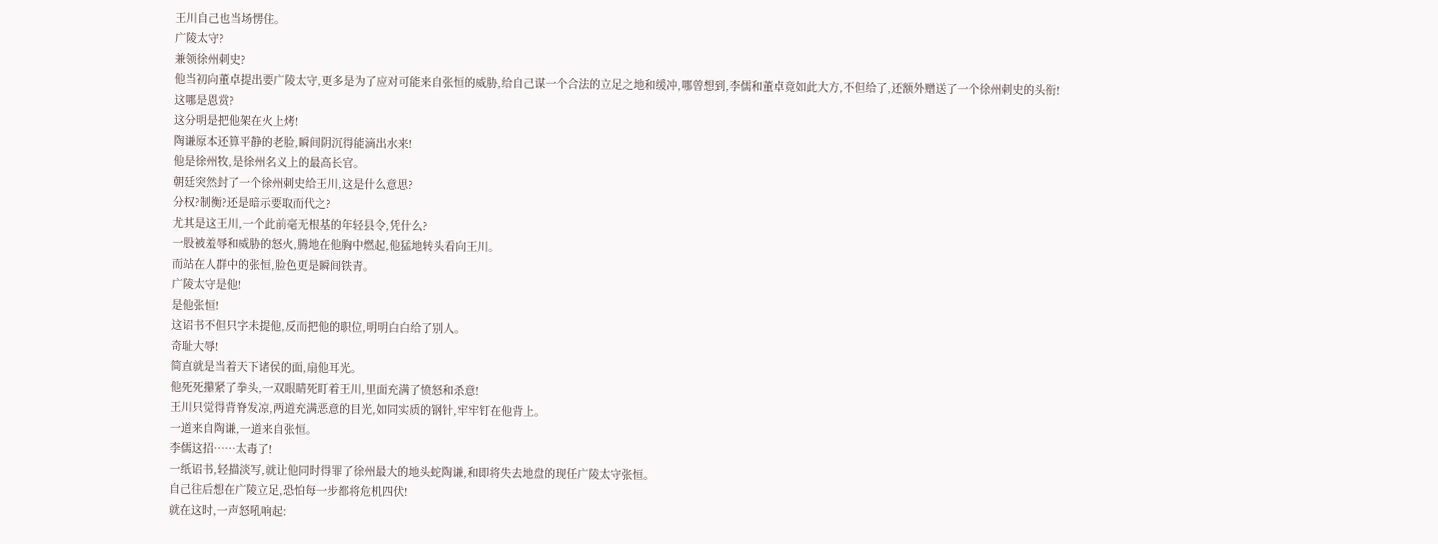王川自己也当场愣住。
广陵太守?
兼领徐州刺史?
他当初向董卓提出要广陵太守,更多是为了应对可能来自张恒的威胁,给自己谋一个合法的立足之地和缓冲,哪曾想到,李儒和董卓竟如此大方,不但给了,还额外赠送了一个徐州刺史的头衔!
这哪是恩赏?
这分明是把他架在火上烤!
陶谦原本还算平静的老脸,瞬间阴沉得能滴出水来!
他是徐州牧,是徐州名义上的最高长官。
朝廷突然封了一个徐州刺史给王川,这是什么意思?
分权?制衡?还是暗示要取而代之?
尤其是这王川,一个此前毫无根基的年轻县令,凭什么?
一股被羞辱和威胁的怒火,腾地在他胸中燃起,他猛地转头看向王川。
而站在人群中的张恒,脸色更是瞬间铁青。
广陵太守是他!
是他张恒!
这诏书不但只字未提他,反而把他的职位,明明白白给了别人。
奇耻大辱!
简直就是当着天下诸侯的面,扇他耳光。
他死死攥紧了拳头,一双眼睛死盯着王川,里面充满了愤怒和杀意!
王川只觉得背脊发凉,两道充满恶意的目光,如同实质的钢针,牢牢钉在他背上。
一道来自陶谦,一道来自张恒。
李儒这招……太毒了!
一纸诏书,轻描淡写,就让他同时得罪了徐州最大的地头蛇陶谦,和即将失去地盘的现任广陵太守张恒。
自己往后想在广陵立足,恐怕每一步都将危机四伏!
就在这时,一声怒吼响起: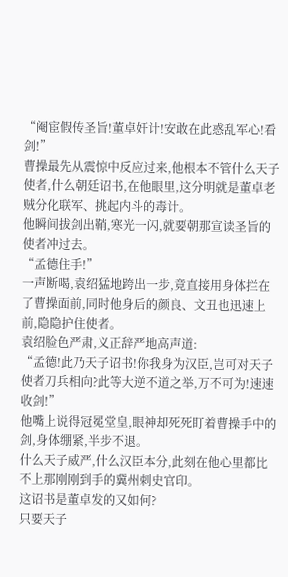“阉宦假传圣旨!董卓奸计!安敢在此惑乱军心!看剑!”
曹操最先从震惊中反应过来,他根本不管什么天子使者,什么朝廷诏书,在他眼里,这分明就是董卓老贼分化联军、挑起内斗的毒计。
他瞬间拔剑出鞘,寒光一闪,就要朝那宣读圣旨的使者冲过去。
“孟德住手!”
一声断喝,袁绍猛地跨出一步,竟直接用身体拦在了曹操面前,同时他身后的颜良、文丑也迅速上前,隐隐护住使者。
袁绍脸色严肃,义正辞严地高声道:
“孟德!此乃天子诏书!你我身为汉臣,岂可对天子使者刀兵相向?此等大逆不道之举,万不可为!速速收剑!”
他嘴上说得冠冕堂皇,眼神却死死盯着曹操手中的剑,身体绷紧,半步不退。
什么天子威严,什么汉臣本分,此刻在他心里都比不上那刚刚到手的冀州刺史官印。
这诏书是董卓发的又如何?
只要天子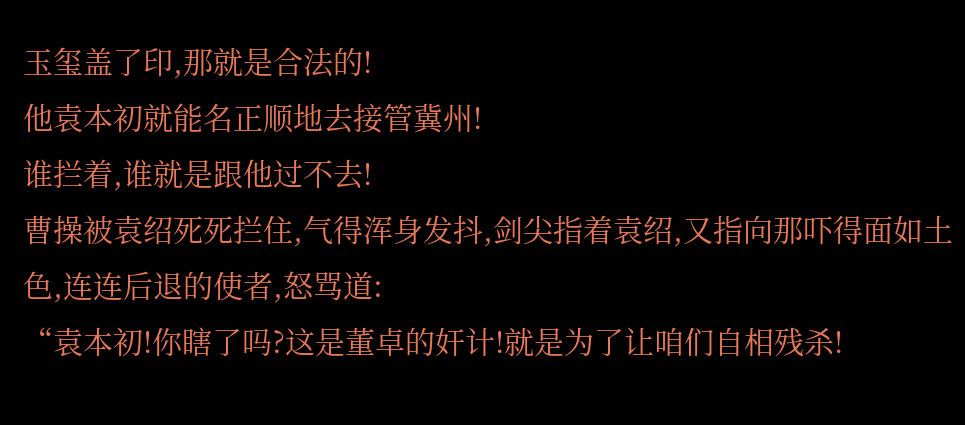玉玺盖了印,那就是合法的!
他袁本初就能名正顺地去接管冀州!
谁拦着,谁就是跟他过不去!
曹操被袁绍死死拦住,气得浑身发抖,剑尖指着袁绍,又指向那吓得面如土色,连连后退的使者,怒骂道:
“袁本初!你瞎了吗?这是董卓的奸计!就是为了让咱们自相残杀!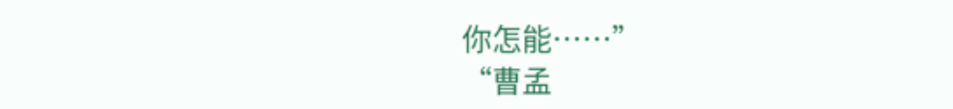你怎能……”
“曹孟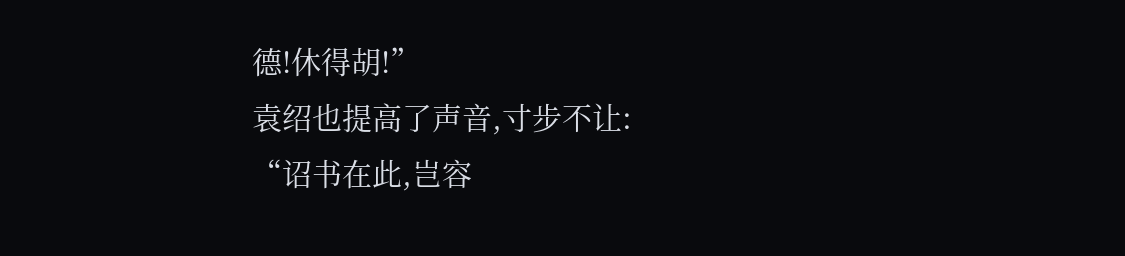德!休得胡!”
袁绍也提高了声音,寸步不让:
“诏书在此,岂容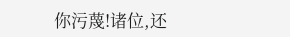你污蔑!诸位,还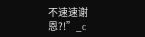不速速谢恩?!”_c